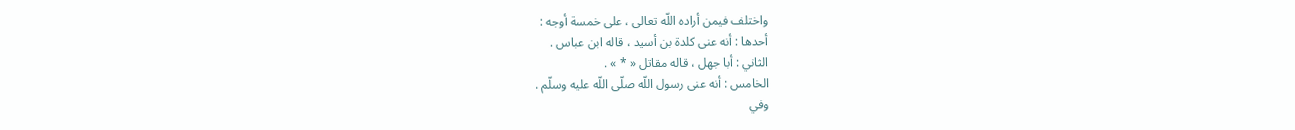واختلف فيمن أراده اللّه تعالى ، على خمسة أوجه :
أحدها : أنه عنى كلدة بن أسيد ، قاله ابن عباس .
الثاني : أبا جهل ، قاله مقاتل « * » .
الخامس : أنه عنى رسول اللّه صلّى اللّه عليه وسلّم .
وفي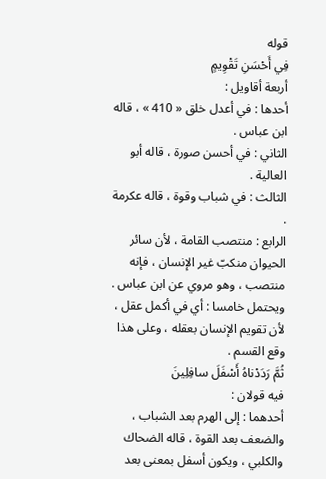قوله
فِي أَحْسَنِ تَقْوِيمٍ
أربعة أقاويل :
أحدها : في أعدل خلق « 410 » ، قاله ابن عباس .
الثاني : في أحسن صورة ، قاله أبو العالية .
الثالث : في شباب وقوة ، قاله عكرمة .
الرابع : منتصب القامة ، لأن سائر الحيوان منكبّ غير الإنسان ، فإنه منتصب ، وهو مروي عن ابن عباس .
ويحتمل خامسا : أي في أكمل عقل ، لأن تقويم الإنسان بعقله ، وعلى هذا وقع القسم .
ثُمَّ رَدَدْناهُ أَسْفَلَ سافِلِينَ
فيه قولان :
أحدهما : إلى الهرم بعد الشباب ، والضعف بعد القوة ، قاله الضحاك والكلبي ، ويكون أسفل بمعنى بعد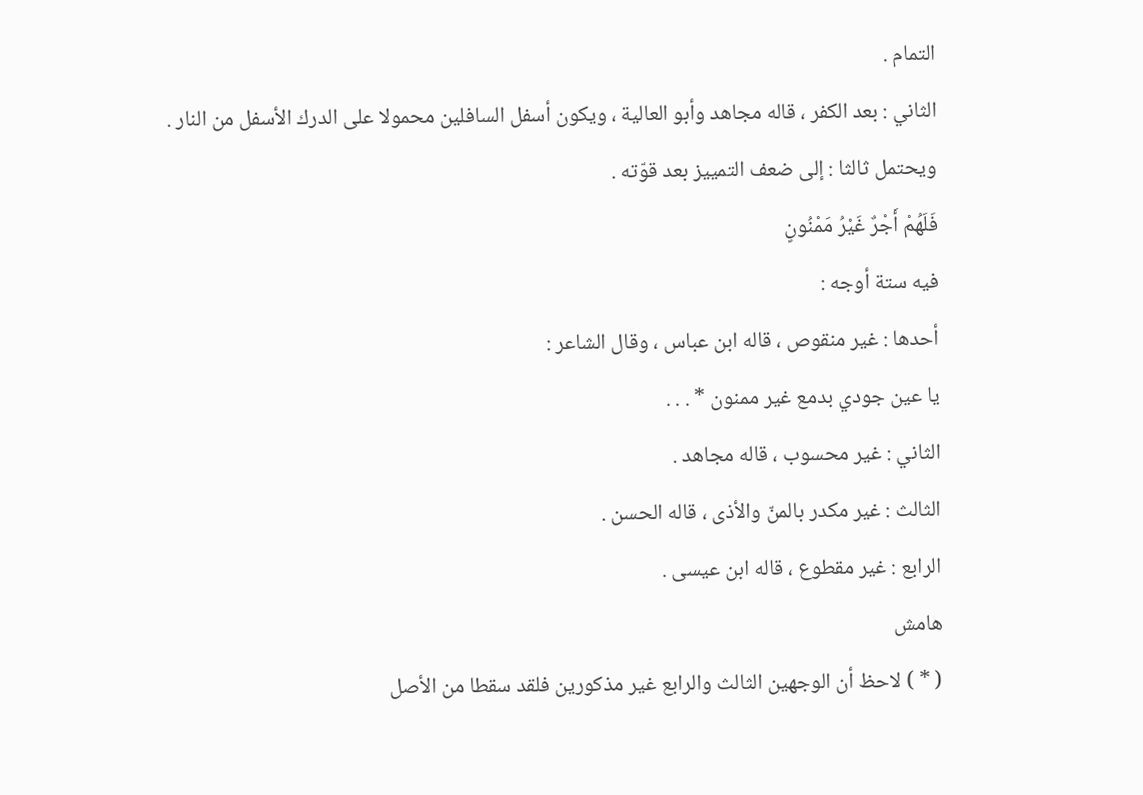التمام .
الثاني : بعد الكفر ، قاله مجاهد وأبو العالية ، ويكون أسفل السافلين محمولا على الدرك الأسفل من النار .
ويحتمل ثالثا : إلى ضعف التمييز بعد قوّته .
فَلَهُمْ أَجْرٌ غَيْرُ مَمْنُونٍ
فيه ستة أوجه :
أحدها : غير منقوص ، قاله ابن عباس ، وقال الشاعر :
يا عين جودي بدمع غير ممنون * . . .
الثاني : غير محسوب ، قاله مجاهد .
الثالث : غير مكدر بالمنّ والأذى ، قاله الحسن .
الرابع : غير مقطوع ، قاله ابن عيسى .
هامش
( * ) لاحظ أن الوجهين الثالث والرابع غير مذكورين فلقد سقطا من الأصل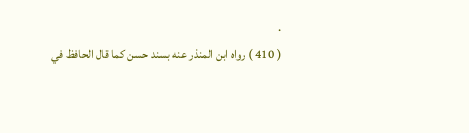.
( 410 ) رواه ابن المنذر عنه بسند حسن كما قال الحافظ في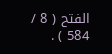الفتح ( 8 / 584 ) .